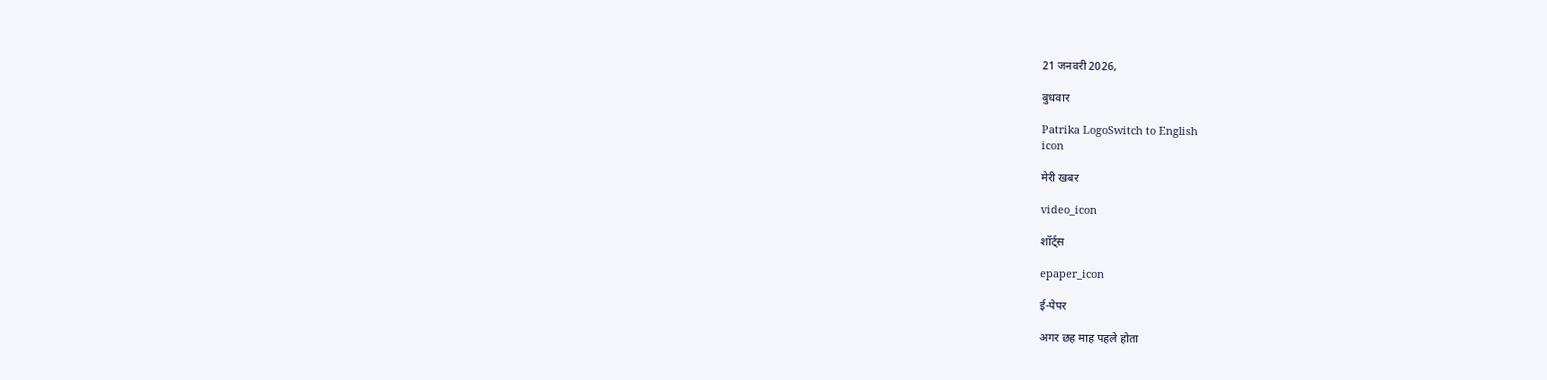21 जनवरी 2026,

बुधवार

Patrika LogoSwitch to English
icon

मेरी खबर

video_icon

शॉर्ट्स

epaper_icon

ई-पेपर

अगर छह माह पहले होता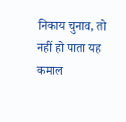निकाय चुनाव, तो नहीं हो पाता यह कमाल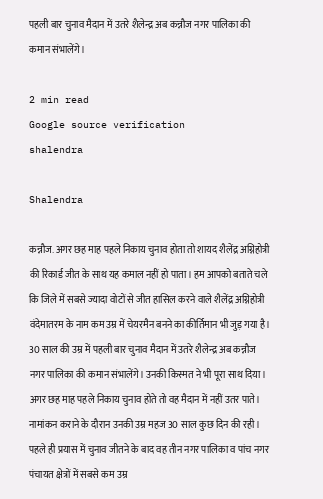पहली बार चुनाव मैदान में उतरे शैलेन्द्र अब कन्नौज नगर पालिका की कमान संभालेंगे।

2 min read
Google source verification
shalendra

Shalendra

कन्नौज. अगर छह माह पहले निकाय चुनाव होता तो शायद शैलेंद्र अग्निहोत्री की रिकार्ड जीत के साथ यह कमाल नहीं हो पाता। हम आपको बताते चले कि जिले में सबसे ज्यादा वोटों से जीत हासिल करने वाले शैलेंद्र अग्निहोत्री वंदेमातरम के नाम कम उम्र में चेयरमैन बनने का कीर्तिमान भी जुड़ गया है। 30 साल की उम्र में पहली बार चुनाव मैदान में उतरे शैलेन्द्र अब कन्नौज नगर पालिका की कमान संभालेंगे। उनकी किस्मत ने भी पूरा साथ दिया। अगर छह माह पहले निकाय चुनाव होते तो वह मैदान में नहीं उतर पाते। नामांकन कराने के दौरान उनकी उम्र महज 30 साल कुछ दिन की रही। पहले ही प्रयास में चुनाव जीतने के बाद वह तीन नगर पालिका व पांच नगर पंचायत क्षेत्रों में सबसे कम उम्र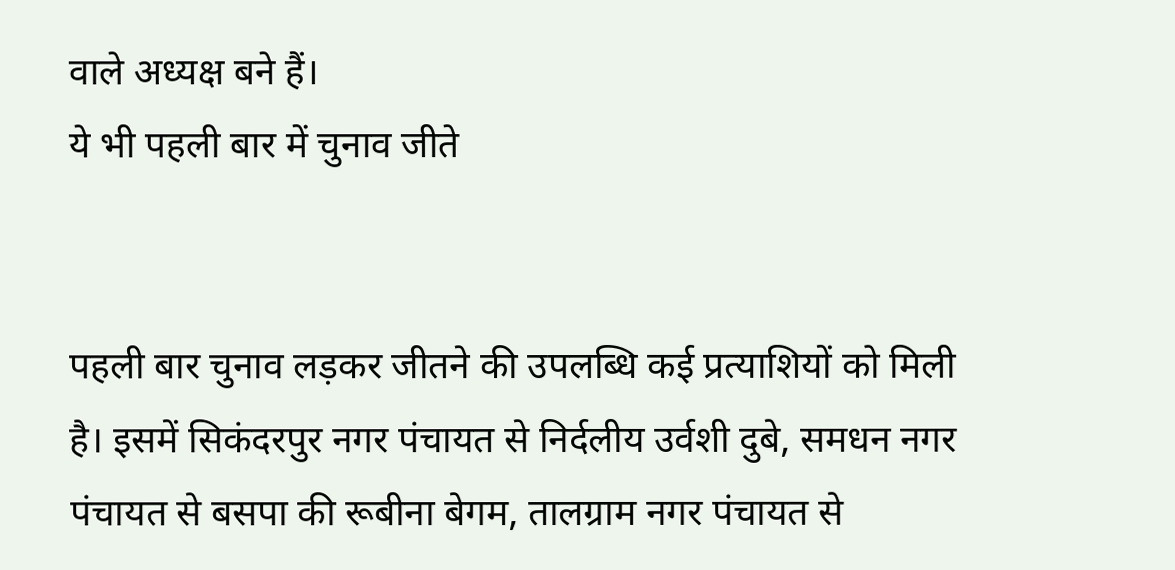वाले अध्यक्ष बने हैं।
ये भी पहली बार में चुनाव जीते


पहली बार चुनाव लड़कर जीतने की उपलब्धि कई प्रत्याशियों को मिली है। इसमें सिकंदरपुर नगर पंचायत से निर्दलीय उर्वशी दुबे, समधन नगर पंचायत से बसपा की रूबीना बेगम, तालग्राम नगर पंचायत से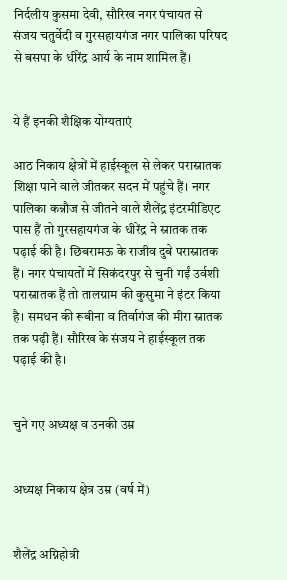निर्दलीय कुसमा देवी, सौरिख नगर पंचायत से संजय चतुर्वेदी व गुरसहायगंज नगर पालिका परिषद से बसपा के धीरेंद्र आर्य के नाम शामिल हैं।


ये हैं इनकी शैक्षिक योग्यताएं

आठ निकाय क्षेत्रों में हाईस्कूल से लेकर परास्नातक शिक्षा पाने वाले जीतकर सदन में पहुंचे हैं। नगर पालिका कन्नौज से जीतने वाले शैलेंद्र इंटरमीडिएट पास हैं तो गुरसहायगंज के धीरेंद्र ने स्नातक तक पढ़ाई की है। छिबरामऊ के राजीव दुबे परास्नातक हैं। नगर पंचायतों में सिकंदरपुर से चुनी गईं उर्वशी परास्नातक हैं तो तालग्राम की कुसुमा ने इंटर किया है। समधन की रूबीना व तिर्वागंज की मीरा स्नातक तक पढ़ी हैं। सौरिख के संजय ने हाईस्कूल तक पढ़ाई की है।


चुने गए अध्यक्ष व उनकी उम्र


अध्यक्ष निकाय क्षेत्र उम्र (वर्ष में)


शैलेंद्र अग्निहोत्री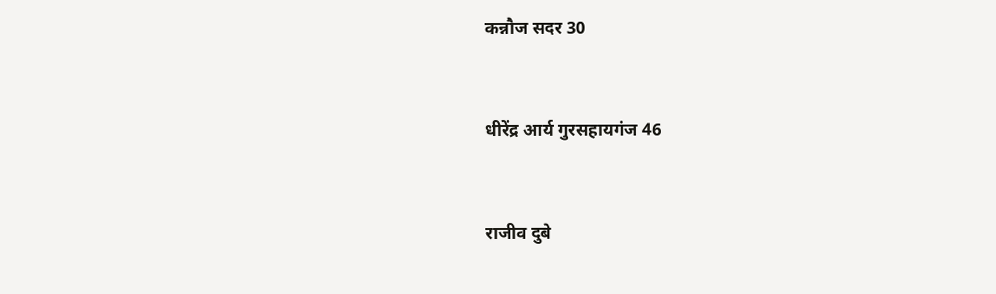कन्नौज सदर 30


धीरेंद्र आर्य गुरसहायगंज 46


राजीव दुबे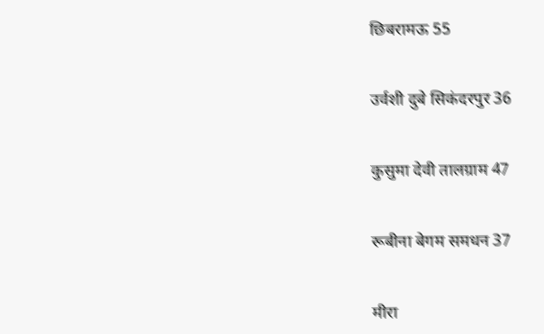छिबरामऊ 55


उर्वशी दुबे सिकंदरपुर 36


कुसुमा देवी तालग्राम 47


रूबीना बेगम समधन 37


मीरा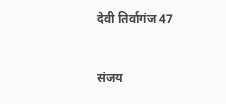देवी तिर्वागंज 47


संजय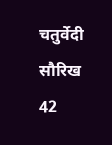चतुर्वेदी सौरिख 42